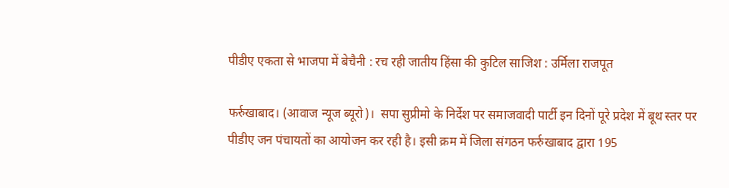पीडीए एकता से भाजपा में बेचैनी : रच रही जातीय हिंसा की कुटिल साजिश : उर्मिला राजपूत

फर्रुखाबाद। (आवाज न्यूज ब्यूरो)।  सपा सुप्रीमो के निर्देश पर समाजवादी पार्टी इन दिनों पूरे प्रदेश में बूथ स्तर पर पीडीए जन पंचायतों का आयोजन कर रही है। इसी क्रम में जिला संगठन फर्रुखाबाद द्वारा 195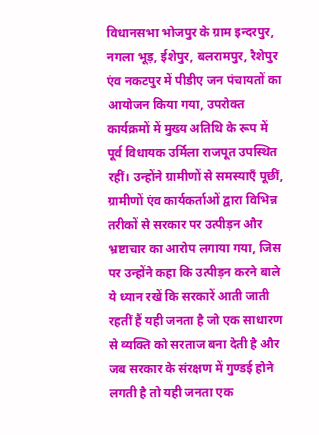विधानसभा भोजपुर के ग्राम इन्दरपुर, नगला भूड़, ईशेपुर, बलरामपुर, रैशेपुर एंव नकटपुर में पीडीए जन पंचायतों का आयोजन किया गया, उपरोक्त कार्यक्रमों में मुख्य अतिथि के रूप में पूर्व विधायक उर्मिला राजपूत उपस्थित रहीं। उन्होंने ग्रामीणों से समस्याएँ पूछीं, ग्रामीणों एंव कार्यकर्ताओं द्वारा विभिन्न तरीकों से सरकार पर उत्पीड़न और भ्रष्टाचार का आरोप लगाया गया, जिस पर उन्होंने कहा कि उत्पीड़न करने बाले ये ध्यान रखें कि सरकारें आती जाती रहतीं हैं यही जनता है जो एक साधारण से व्यक्ति को सरताज बना देती है और जब सरकार के संरक्षण में गुण्डई होने लगती है तो यही जनता एक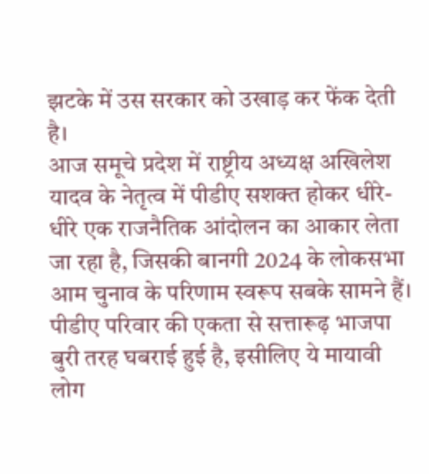झटके में उस सरकार को उखाड़ कर फेंक देती है।
आज समूचे प्रदेश में राष्ट्रीय अध्यक्ष अखिलेश यादव के नेतृत्व में पीडीए सशक्त होकर धीरे-धीरे एक राजनैतिक आंदोलन का आकार लेता जा रहा है, जिसकी बानगी 2024 के लोकसभा आम चुनाव के परिणाम स्वरूप सबके सामने हैं। पीडीए परिवार की एकता से सत्तारूढ़ भाजपा बुरी तरह घबराई हुई है, इसीलिए ये मायावी लोग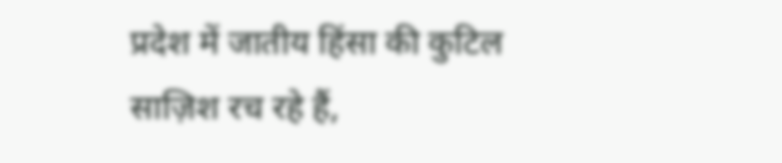प्रदेश में जातीय हिंसा की कुटिल साज़िश रच रहे हैं,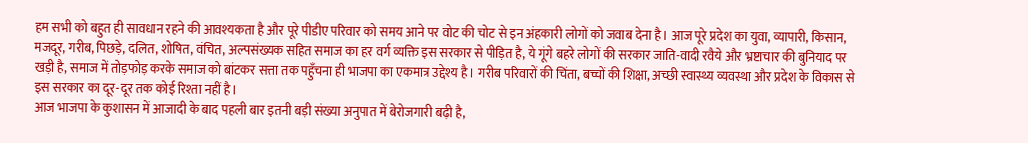हम सभी को बहुत ही सावधान रहने की आवश्यकता है और पूरे पीडीए परिवार को समय आने पर वोट की चोट से इन अंहकारी लोगों को जवाब देना है। आज पूरे प्रदेश का युवा, व्यापारी, किसान, मजदूर, गरीब, पिछड़े, दलित, शोषित, वंचित, अल्पसंख्यक सहित समाज का हर वर्ग व्यक्ति इस सरकार से पीड़ित है, ये गूंगे बहरे लोगों की सरकार जाति-वादी रवैये और भ्रष्टाचार की बुनियाद पर खड़ी है, समाज में तोड़फोड़ करके समाज को बांटकर सत्ता तक पहुँचना ही भाजपा का एकमात्र उद्देश्य है। गरीब परिवारों की चिंता, बच्चों की शिक्षा, अच्छी स्वास्थ्य व्यवस्था और प्रदेश के विकास से इस सरकार का दूर-दूर तक कोई रिश्ता नहीं है।
आज भाजपा के कुशासन में आजादी के बाद पहली बार इतनी बड़ी संख्या अनुपात में बेरोजगारी बढ़ी है,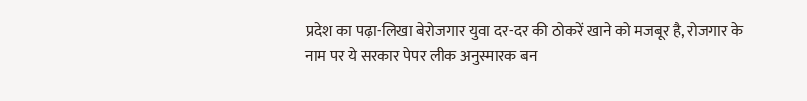प्रदेश का पढ़ा-लिखा बेरोजगार युवा दर-दर की ठोकरें खाने को मजबूर है, रोजगार के नाम पर ये सरकार पेपर लीक अनुस्मारक बन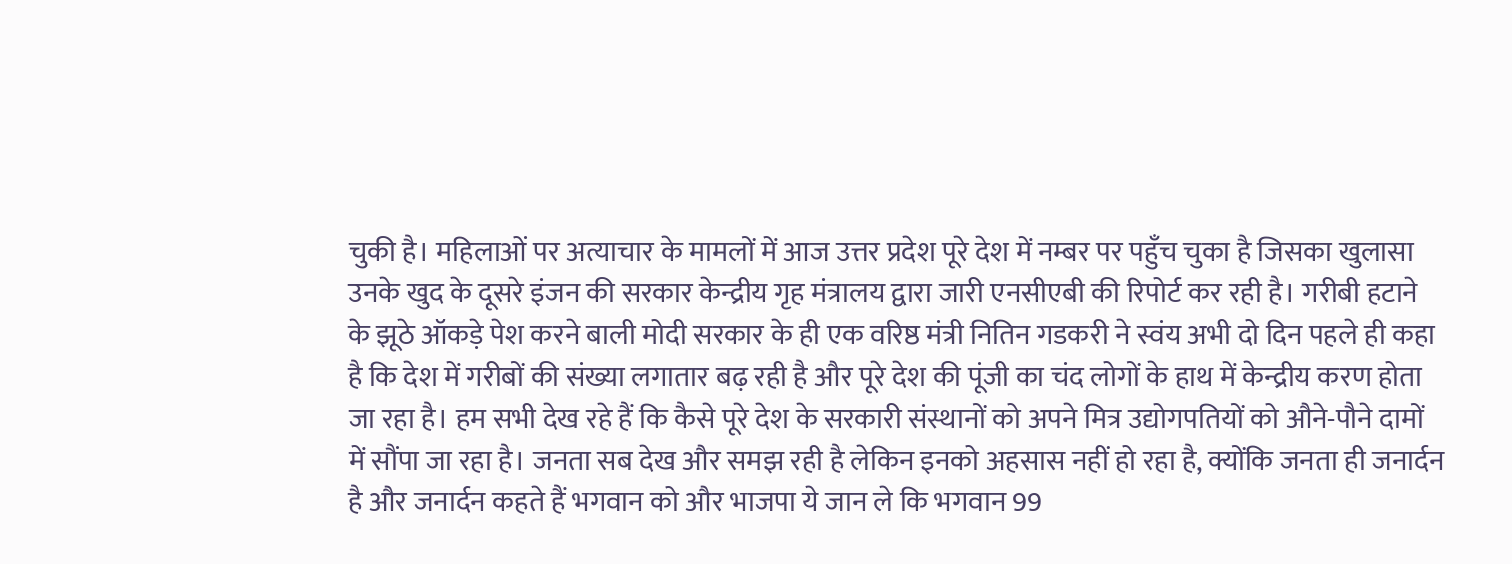चुकी है। महिलाओं पर अत्याचार के मामलों में आज उत्तर प्रदेश पूरे देश में नम्बर पर पहुँच चुका है जिसका खुलासा उनके खुद के दूसरे इंजन की सरकार केन्द्रीय गृह मंत्रालय द्वारा जारी एनसीएबी की रिपोर्ट कर रही है। गरीबी हटाने के झूठे ऑकड़े पेश करने बाली मोदी सरकार के ही एक वरिष्ठ मंत्री नितिन गडकरी ने स्वंय अभी दो दिन पहले ही कहा है कि देश में गरीबों की संख्या लगातार बढ़ रही है और पूरे देश की पूंजी का चंद लोगों के हाथ में केन्द्रीय करण होता जा रहा है। हम सभी देख रहे हैं कि कैसे पूरे देश के सरकारी संस्थानों को अपने मित्र उद्योगपतियों को औने-पौने दामों में सौंपा जा रहा है। जनता सब देख और समझ रही है लेकिन इनको अहसास नहीं हो रहा है, क्योंकि जनता ही जनार्दन है और जनार्दन कहते हैं भगवान को और भाजपा ये जान ले कि भगवान 99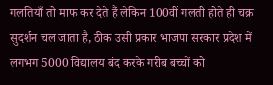गलतियाँ तो माफ कर देते हैं लेकिन 100वीं गलती होते ही चक्र सुदर्शन चल जाता है, ठीक उसी प्रकार भाजपा सरकार प्रदेश में लगभग 5000 विद्यालय बंद करके गरीब बच्चों को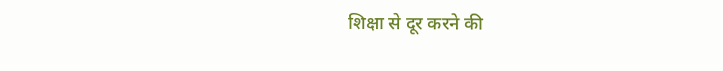शिक्षा से दूर करने की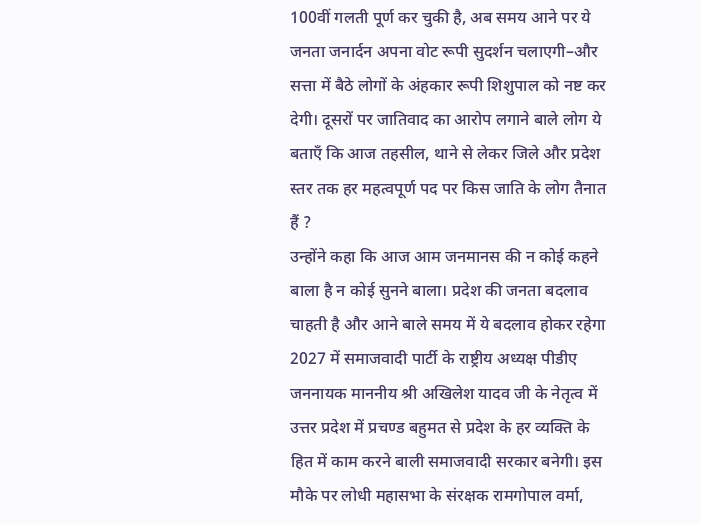100वीं गलती पूर्ण कर चुकी है, अब समय आने पर ये जनता जनार्दन अपना वोट रूपी सुदर्शन चलाएगी–और सत्ता में बैठे लोगों के अंहकार रूपी शिशुपाल को नष्ट कर देगी। दूसरों पर जातिवाद का आरोप लगाने बाले लोग ये बताएँ कि आज तहसील, थाने से लेकर जिले और प्रदेश स्तर तक हर महत्वपूर्ण पद पर किस जाति के लोग तैनात हैं ?
उन्होंने कहा कि आज आम जनमानस की न कोई कहने बाला है न कोई सुनने बाला। प्रदेश की जनता बदलाव चाहती है और आने बाले समय में ये बदलाव होकर रहेगा 2027 में समाजवादी पार्टी के राष्ट्रीय अध्यक्ष पीडीए जननायक माननीय श्री अखिलेश यादव जी के नेतृत्व में उत्तर प्रदेश में प्रचण्ड बहुमत से प्रदेश के हर व्यक्ति के हित में काम करने बाली समाजवादी सरकार बनेगी। इस मौके पर लोधी महासभा के संरक्षक रामगोपाल वर्मा,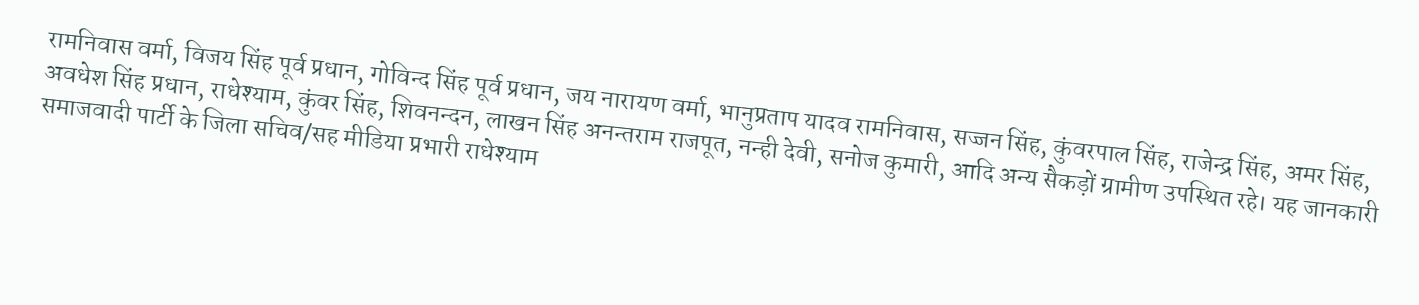रामनिवास वर्मा, विजय सिंह पूर्व प्रधान, गोविन्द सिंह पूर्व प्रधान, जय नारायण वर्मा, भानुप्रताप यादव रामनिवास, सज्जन सिंह, कुंवरपाल सिंह, राजेन्द्र सिंह, अमर सिंह, अवधेश सिंह प्रधान, राधेश्याम, कुंवर सिंह, शिवनन्दन, लाखन सिंह अनन्तराम राजपूत, नन्ही देवी, सनोज कुमारी, आदि अन्य सैकड़ों ग्रामीण उपस्थित रहे। यह जानकारी समाजवादी पार्टी के जिला सचिव/सह मीडिया प्रभारी राधेश्याम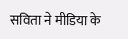सविता ने मीडिया के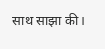साथ साझा की।